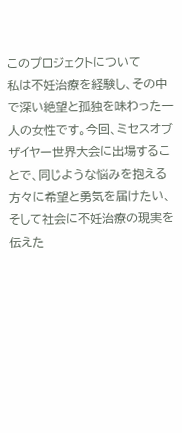このプロジェクトについて
私は不妊治療を経験し、その中で深い絶望と孤独を味わった一人の女性です。今回、ミセスオブザイヤー世界大会に出場することで、同じような悩みを抱える方々に希望と勇気を届けたい、そして社会に不妊治療の現実を伝えた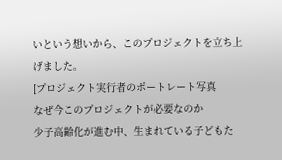いという想いから、このプロジェクトを立ち上げました。
[プロジェクト実行者のポートレート写真
なぜ今このプロジェクトが必要なのか
少子高齢化が進む中、生まれている子どもた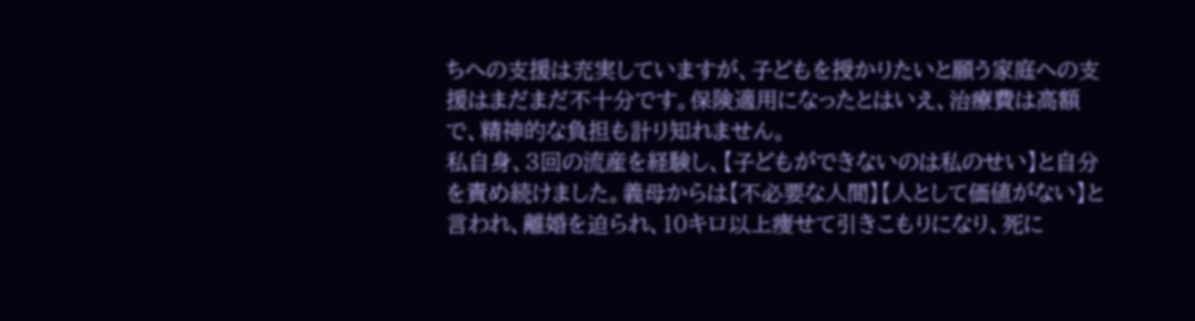ちへの支援は充実していますが、子どもを授かりたいと願う家庭への支援はまだまだ不十分です。保険適用になったとはいえ、治療費は高額で、精神的な負担も計り知れません。
私自身、3回の流産を経験し、【子どもができないのは私のせい】と自分を責め続けました。義母からは【不必要な人間】【人として価値がない】と言われ、離婚を迫られ、10キロ以上痩せて引きこもりになり、死に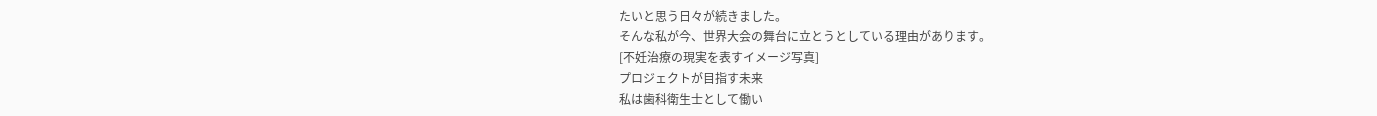たいと思う日々が続きました。
そんな私が今、世界大会の舞台に立とうとしている理由があります。
[不妊治療の現実を表すイメージ写真]
プロジェクトが目指す未来
私は歯科衛生士として働い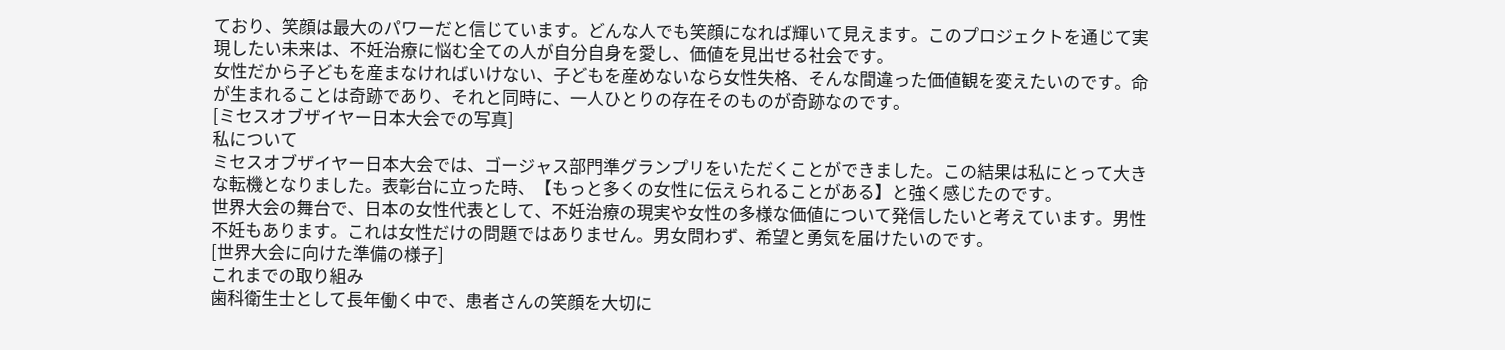ており、笑顔は最大のパワーだと信じています。どんな人でも笑顔になれば輝いて見えます。このプロジェクトを通じて実現したい未来は、不妊治療に悩む全ての人が自分自身を愛し、価値を見出せる社会です。
女性だから子どもを産まなければいけない、子どもを産めないなら女性失格、そんな間違った価値観を変えたいのです。命が生まれることは奇跡であり、それと同時に、一人ひとりの存在そのものが奇跡なのです。
[ミセスオブザイヤー日本大会での写真]
私について
ミセスオブザイヤー日本大会では、ゴージャス部門準グランプリをいただくことができました。この結果は私にとって大きな転機となりました。表彰台に立った時、【もっと多くの女性に伝えられることがある】と強く感じたのです。
世界大会の舞台で、日本の女性代表として、不妊治療の現実や女性の多様な価値について発信したいと考えています。男性不妊もあります。これは女性だけの問題ではありません。男女問わず、希望と勇気を届けたいのです。
[世界大会に向けた準備の様子]
これまでの取り組み
歯科衛生士として長年働く中で、患者さんの笑顔を大切に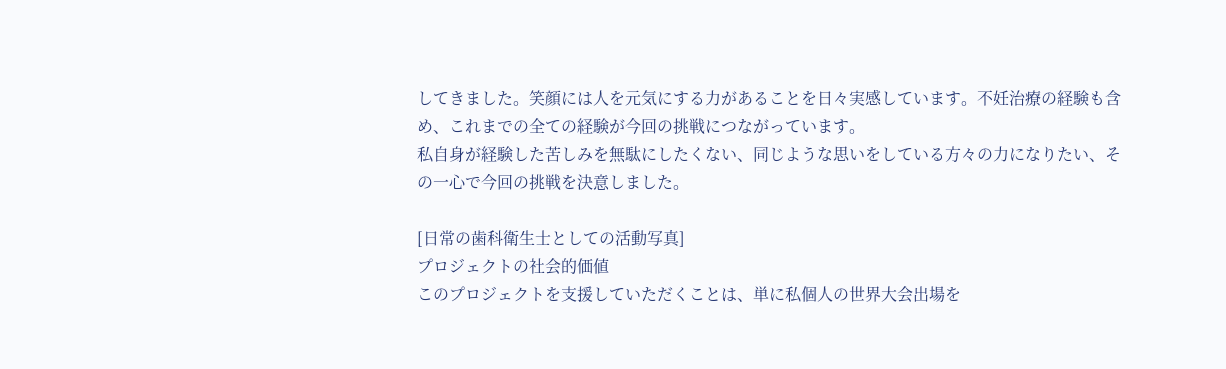してきました。笑顔には人を元気にする力があることを日々実感しています。不妊治療の経験も含め、これまでの全ての経験が今回の挑戦につながっています。
私自身が経験した苦しみを無駄にしたくない、同じような思いをしている方々の力になりたい、その一心で今回の挑戦を決意しました。

[日常の歯科衛生士としての活動写真]
プロジェクトの社会的価値
このプロジェクトを支援していただくことは、単に私個人の世界大会出場を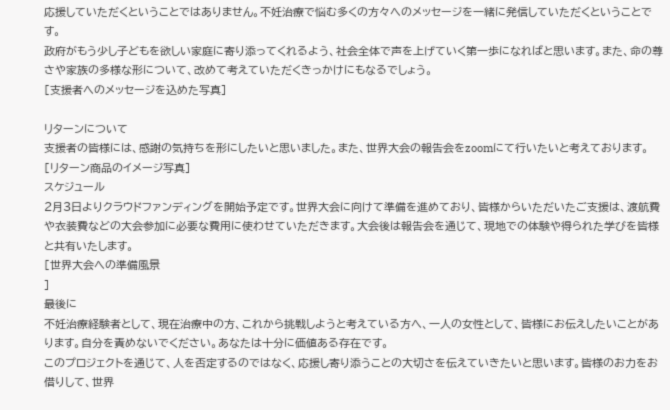応援していただくということではありません。不妊治療で悩む多くの方々へのメッセージを一緒に発信していただくということです。
政府がもう少し子どもを欲しい家庭に寄り添ってくれるよう、社会全体で声を上げていく第一歩になればと思います。また、命の尊さや家族の多様な形について、改めて考えていただくきっかけにもなるでしょう。
[支援者へのメッセージを込めた写真]

リターンについて
支援者の皆様には、感謝の気持ちを形にしたいと思いました。また、世界大会の報告会をzoomにて行いたいと考えております。
[リターン商品のイメージ写真]
スケジュール
2月3日よりクラウドファンディングを開始予定です。世界大会に向けて準備を進めており、皆様からいただいたご支援は、渡航費や衣装費などの大会参加に必要な費用に使わせていただきます。大会後は報告会を通じて、現地での体験や得られた学びを皆様と共有いたします。
[世界大会への準備風景
]
最後に
不妊治療経験者として、現在治療中の方、これから挑戦しようと考えている方へ、一人の女性として、皆様にお伝えしたいことがあります。自分を責めないでください。あなたは十分に価値ある存在です。
このプロジェクトを通じて、人を否定するのではなく、応援し寄り添うことの大切さを伝えていきたいと思います。皆様のお力をお借りして、世界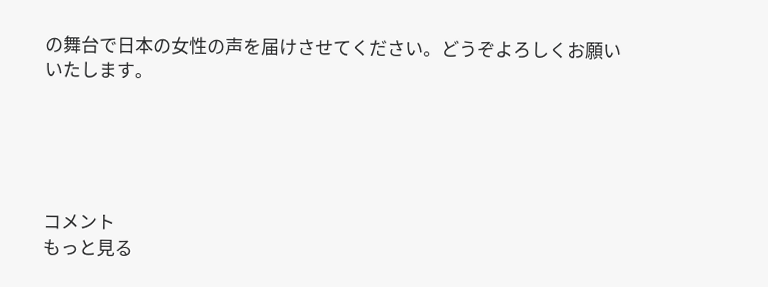の舞台で日本の女性の声を届けさせてください。どうぞよろしくお願いいたします。





コメント
もっと見る